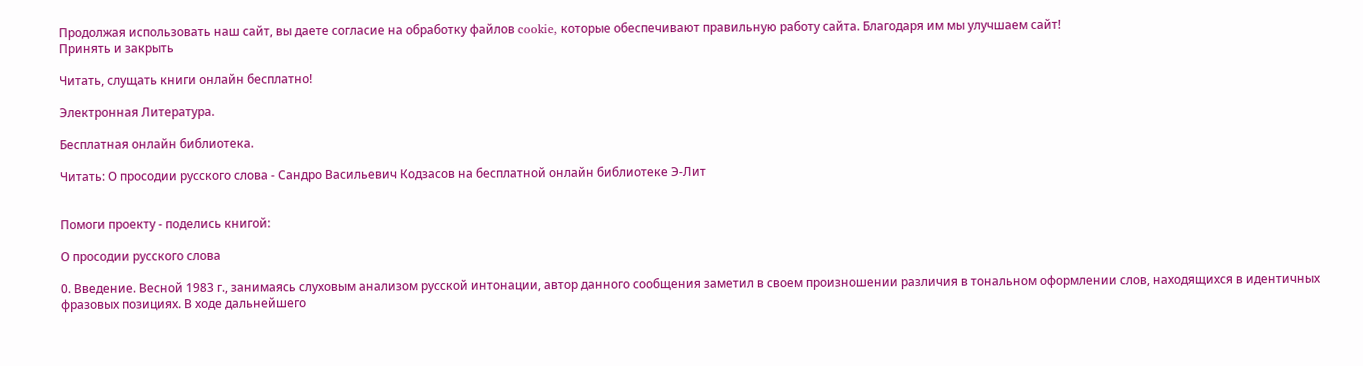Продолжая использовать наш сайт, вы даете согласие на обработку файлов cookie, которые обеспечивают правильную работу сайта. Благодаря им мы улучшаем сайт!
Принять и закрыть

Читать, слущать книги онлайн бесплатно!

Электронная Литература.

Бесплатная онлайн библиотека.

Читать: О просодии русского слова - Сандро Васильевич Кодзасов на бесплатной онлайн библиотеке Э-Лит


Помоги проекту - поделись книгой:

О просодии русского слова

0. Введение. Весной 1983 г., занимаясь слуховым анализом русской интонации, автор данного сообщения заметил в своем произношении различия в тональном оформлении слов, находящихся в идентичных фразовых позициях. В ходе дальнейшего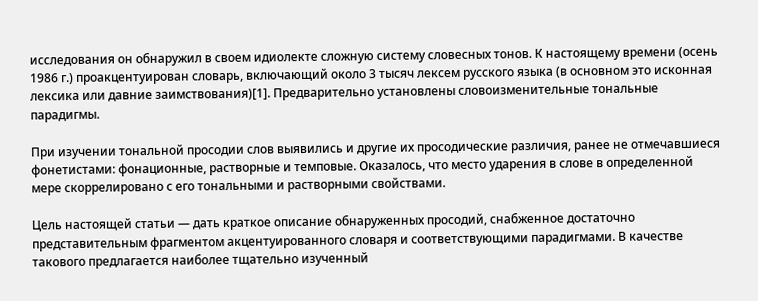исследования он обнаружил в своем идиолекте сложную систему словесных тонов. К настоящему времени (осень 1986 г.) проакцентуирован словарь, включающий около 3 тысяч лексем русского языка (в основном это исконная лексика или давние заимствования)[1]. Предварительно установлены словоизменительные тональные парадигмы.

При изучении тональной просодии слов выявились и другие их просодические различия, ранее не отмечавшиеся фонетистами: фонационные, растворные и темповые. Оказалось, что место ударения в слове в определенной мере скоррелировано с его тональными и растворными свойствами.

Цель настоящей статьи — дать краткое описание обнаруженных просодий, снабженное достаточно представительным фрагментом акцентуированного словаря и соответствующими парадигмами. В качестве такового предлагается наиболее тщательно изученный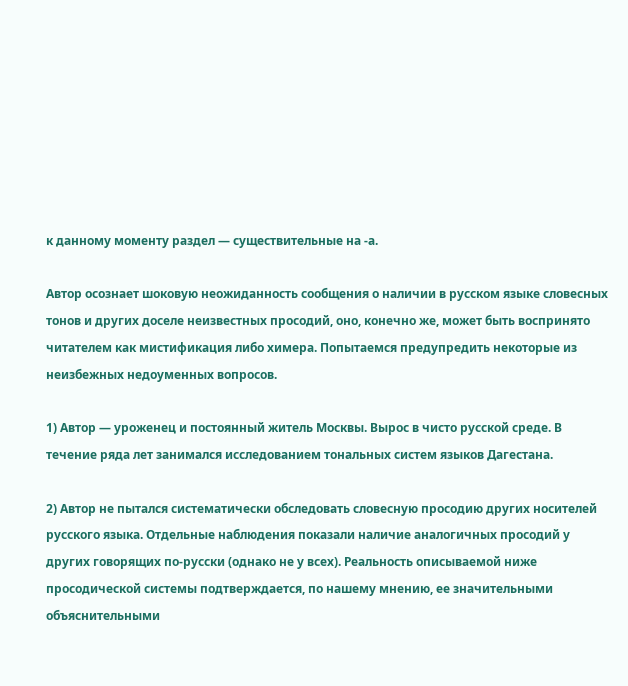к данному моменту раздел — существительные на ‑а.

Автор осознает шоковую неожиданность сообщения о наличии в русском языке словесных тонов и других доселе неизвестных просодий, оно, конечно же, может быть воспринято читателем как мистификация либо химера. Попытаемся предупредить некоторые из неизбежных недоуменных вопросов.

1) Автор — уроженец и постоянный житель Москвы. Вырос в чисто русской среде. В течение ряда лет занимался исследованием тональных систем языков Дагестана.

2) Автор не пытался систематически обследовать словесную просодию других носителей русского языка. Отдельные наблюдения показали наличие аналогичных просодий у других говорящих по-русски (однако не у всех). Реальность описываемой ниже просодической системы подтверждается, по нашему мнению, ее значительными объяснительными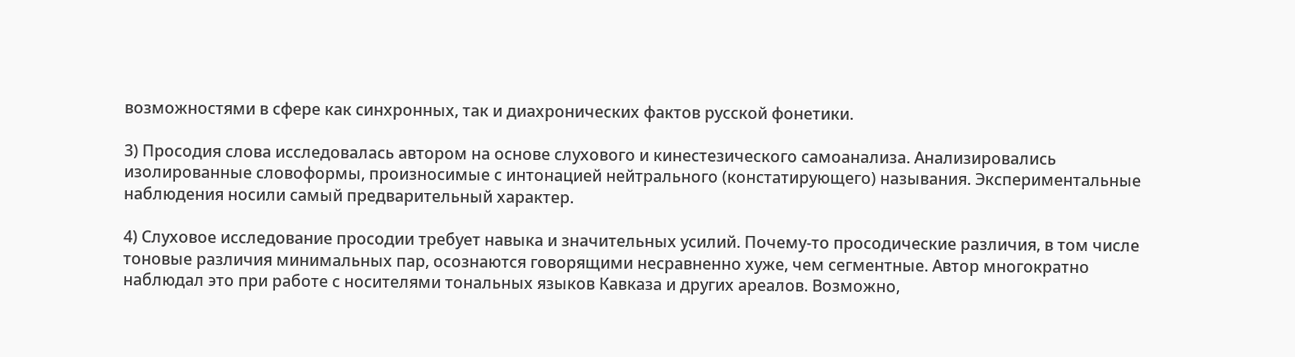возможностями в сфере как синхронных, так и диахронических фактов русской фонетики.

3) Просодия слова исследовалась автором на основе слухового и кинестезического самоанализа. Анализировались изолированные словоформы, произносимые с интонацией нейтрального (констатирующего) называния. Экспериментальные наблюдения носили самый предварительный характер.

4) Слуховое исследование просодии требует навыка и значительных усилий. Почему-то просодические различия, в том числе тоновые различия минимальных пар, осознаются говорящими несравненно хуже, чем сегментные. Автор многократно наблюдал это при работе с носителями тональных языков Кавказа и других ареалов. Возможно,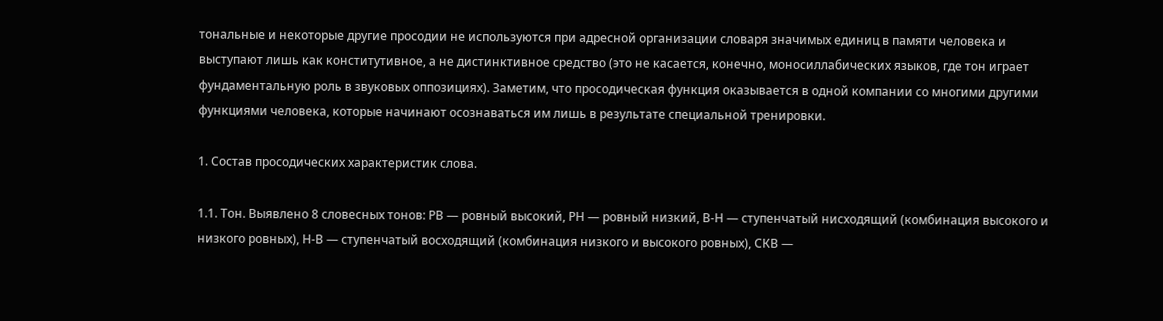тональные и некоторые другие просодии не используются при адресной организации словаря значимых единиц в памяти человека и выступают лишь как конститутивное, а не дистинктивное средство (это не касается, конечно, моносиллабических языков, где тон играет фундаментальную роль в звуковых оппозициях). Заметим, что просодическая функция оказывается в одной компании со многими другими функциями человека, которые начинают осознаваться им лишь в результате специальной тренировки.

1. Состав просодических характеристик слова.

1.1. Тон. Выявлено 8 словесных тонов: РВ — ровный высокий, РН — ровный низкий, В‑Н — ступенчатый нисходящий (комбинация высокого и низкого ровных), Н‑В — ступенчатый восходящий (комбинация низкого и высокого ровных), СКВ —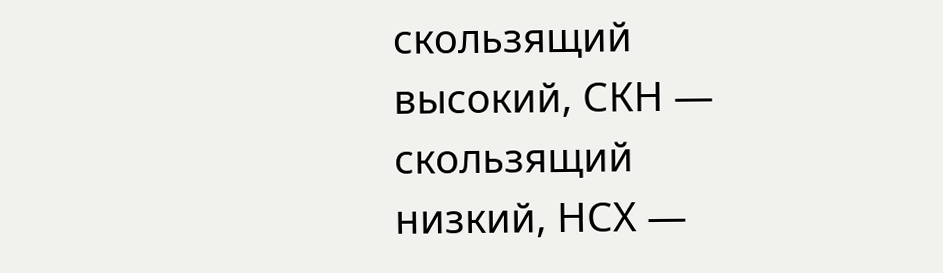скользящий высокий, СКН — скользящий низкий, НСХ —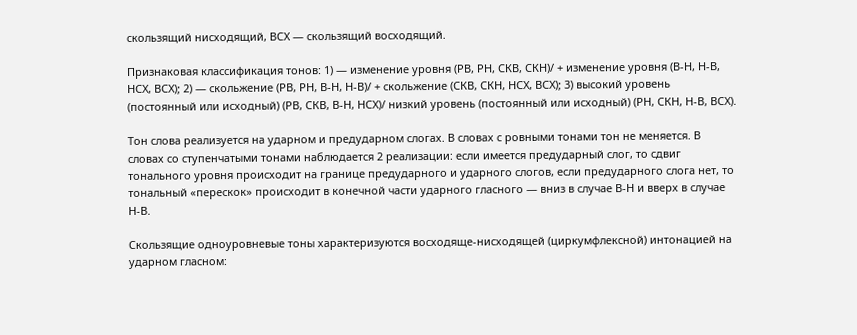скользящий нисходящий, ВСХ — скользящий восходящий.

Признаковая классификация тонов: 1) — изменение уровня (РВ, РН, СКВ, СКН)/ + изменение уровня (В‑Н, Н‑В, НСХ, ВСХ); 2) — скольжение (РВ, РН, В‑Н, Н‑В)/ + скольжение (СКВ, СКН, НСХ, ВСХ); 3) высокий уровень (постоянный или исходный) (РВ, СКВ, В‑Н, НСХ)/ низкий уровень (постоянный или исходный) (РН, СКН, Н‑В, ВСХ).

Тон слова реализуется на ударном и предударном слогах. В словах с ровными тонами тон не меняется. В словах со ступенчатыми тонами наблюдается 2 реализации: если имеется предударный слог, то сдвиг тонального уровня происходит на границе предударного и ударного слогов, если предударного слога нет, то тональный «перескок» происходит в конечной части ударного гласного — вниз в случае В‑Н и вверх в случае Н‑В.

Скользящие одноуровневые тоны характеризуются восходяще-нисходящей (циркумфлексной) интонацией на ударном гласном: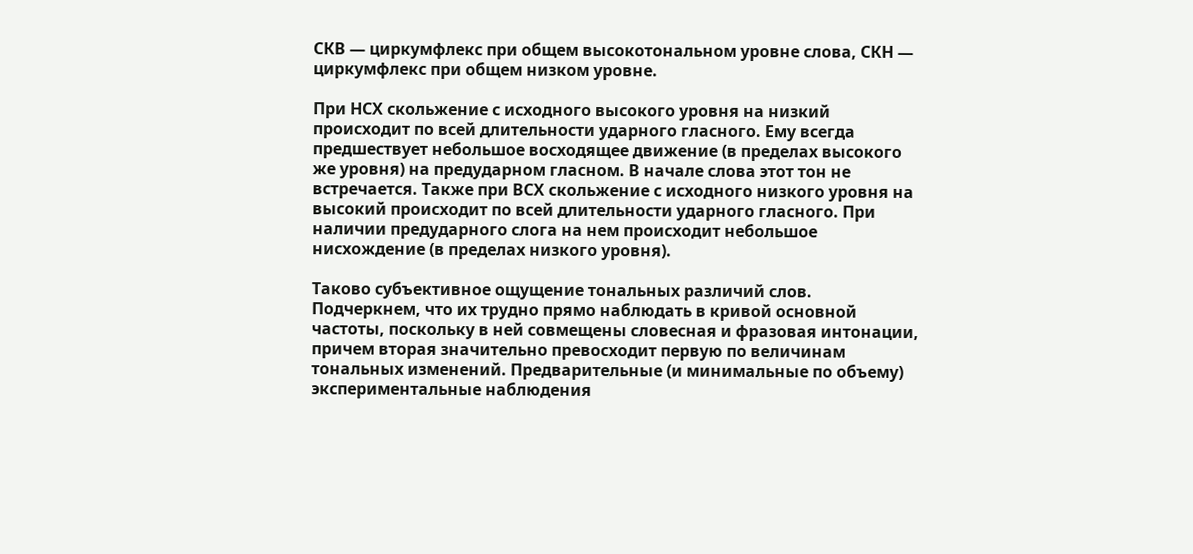СКВ — циркумфлекс при общем высокотональном уровне слова, СКН — циркумфлекс при общем низком уровне.

При НСХ скольжение с исходного высокого уровня на низкий происходит по всей длительности ударного гласного. Ему всегда предшествует небольшое восходящее движение (в пределах высокого же уровня) на предударном гласном. В начале слова этот тон не встречается. Также при ВСХ скольжение с исходного низкого уровня на высокий происходит по всей длительности ударного гласного. При наличии предударного слога на нем происходит небольшое нисхождение (в пределах низкого уровня).

Таково субъективное ощущение тональных различий слов. Подчеркнем, что их трудно прямо наблюдать в кривой основной частоты, поскольку в ней совмещены словесная и фразовая интонации, причем вторая значительно превосходит первую по величинам тональных изменений. Предварительные (и минимальные по объему) экспериментальные наблюдения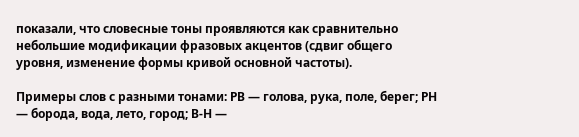показали, что словесные тоны проявляются как сравнительно небольшие модификации фразовых акцентов (сдвиг общего уровня, изменение формы кривой основной частоты).

Примеры слов с разными тонами: РВ — голова, рука, поле, берег; РН — борода, вода, лето, город; В‑Н —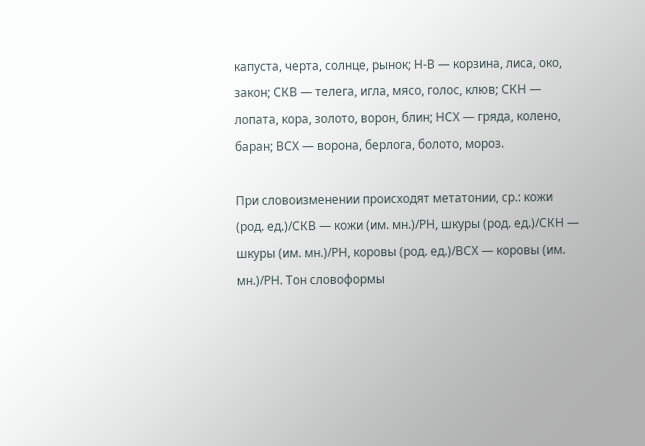капуста, черта, солнце, рынок; Н‑В — корзина, лиса, око, закон; СКВ — телега, игла, мясо, голос, клюв; СКН — лопата, кора, золото, ворон, блин; НСХ — гряда, колено, баран; ВСХ — ворона, берлога, болото, мороз.

При словоизменении происходят метатонии, ср.: кожи (род. ед.)/СКВ — кожи (им. мн.)/РН, шкуры (род. ед.)/СКН — шкуры (им. мн.)/РН, коровы (род. ед.)/ВСХ — коровы (им. мн.)/РН. Тон словоформы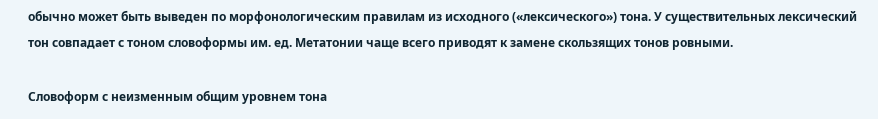обычно может быть выведен по морфонологическим правилам из исходного («лексического») тона. У существительных лексический тон совпадает с тоном словоформы им. ед. Метатонии чаще всего приводят к замене скользящих тонов ровными.

Словоформ с неизменным общим уровнем тона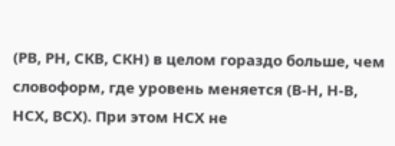(РВ, РН, СКВ, СКН) в целом гораздо больше, чем словоформ, где уровень меняется (В‑Н, Н‑В, НСХ, ВСХ). При этом НСХ не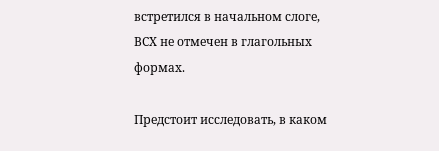встретился в начальном слоге, ВСХ не отмечен в глагольных формах.

Предстоит исследовать, в каком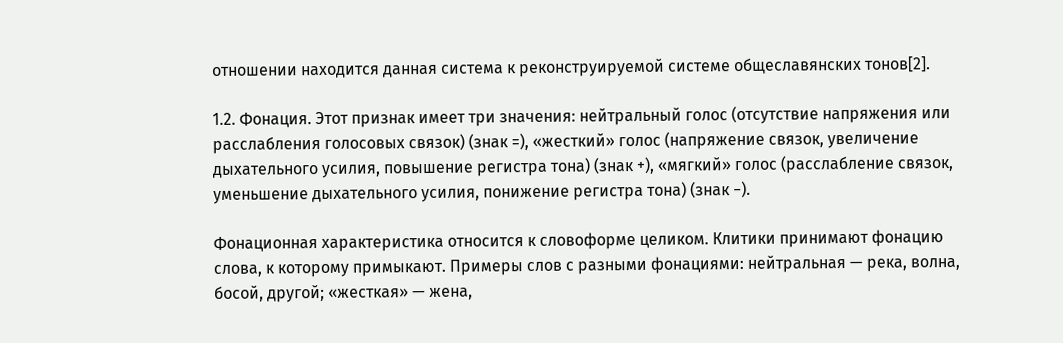отношении находится данная система к реконструируемой системе общеславянских тонов[2].

1.2. Фонация. Этот признак имеет три значения: нейтральный голос (отсутствие напряжения или расслабления голосовых связок) (знак =), «жесткий» голос (напряжение связок, увеличение дыхательного усилия, повышение регистра тона) (знак +), «мягкий» голос (расслабление связок, уменьшение дыхательного усилия, понижение регистра тона) (знак −).

Фонационная характеристика относится к словоформе целиком. Клитики принимают фонацию слова, к которому примыкают. Примеры слов с разными фонациями: нейтральная — река, волна, босой, другой; «жесткая» — жена,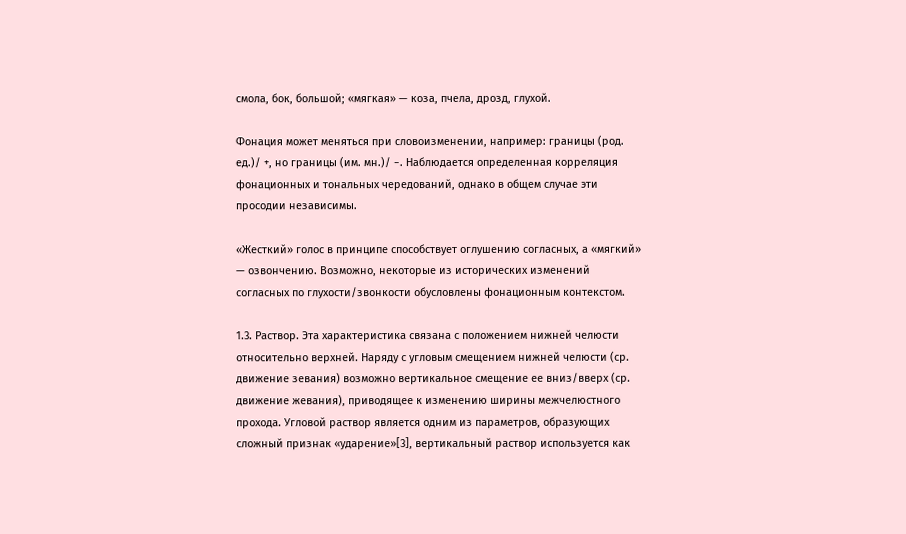смола, бок, большой; «мягкая» — коза, пчела, дрозд, глухой.

Фонация может меняться при словоизменении, например: границы (род. ед.)/ +, но границы (им. мн.)/ −. Наблюдается определенная корреляция фонационных и тональных чередований, однако в общем случае эти просодии независимы.

«Жесткий» голос в принципе способствует оглушению согласных, а «мягкий» — озвончению. Возможно, некоторые из исторических изменений согласных по глухости/звонкости обусловлены фонационным контекстом.

1.3. Раствор. Эта характеристика связана с положением нижней челюсти относительно верхней. Наряду с угловым смещением нижней челюсти (ср. движение зевания) возможно вертикальное смещение ее вниз/вверх (ср. движение жевания), приводящее к изменению ширины межчелюстного прохода. Угловой раствор является одним из параметров, образующих сложный признак «ударение»[3], вертикальный раствор используется как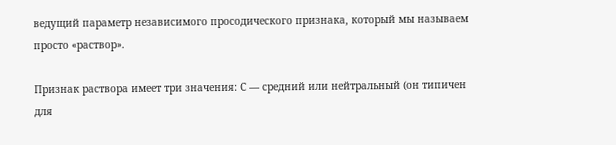ведущий параметр независимого просодического признака, который мы называем просто «раствор».

Признак раствора имеет три значения: С — средний или нейтральный (он типичен для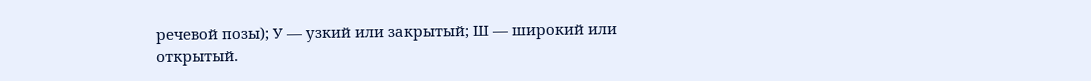речевой позы); У — узкий или закрытый; Ш — широкий или открытый.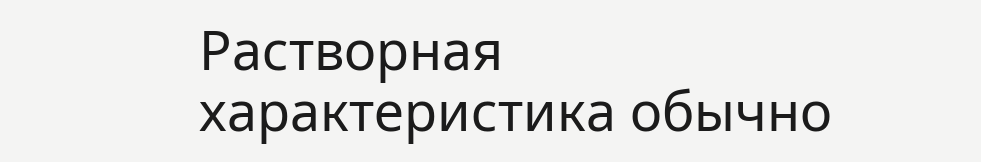Растворная характеристика обычно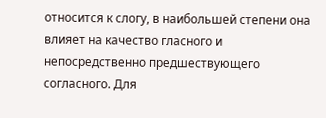относится к слогу, в наибольшей степени она влияет на качество гласного и непосредственно предшествующего согласного. Для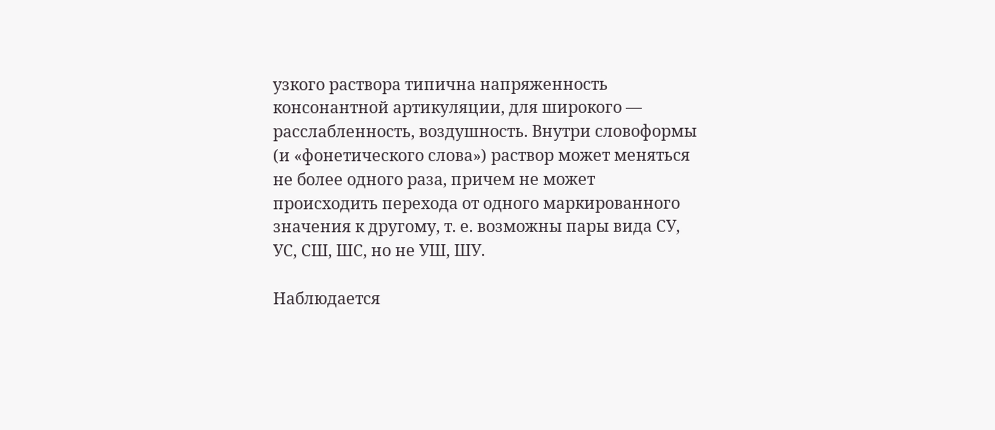узкого раствора типична напряженность консонантной артикуляции, для широкого — расслабленность, воздушность. Внутри словоформы (и «фонетического слова») раствор может меняться не более одного раза, причем не может происходить перехода от одного маркированного значения к другому, т. е. возможны пары вида СУ, УС, СШ, ШС, но не УШ, ШУ.

Наблюдается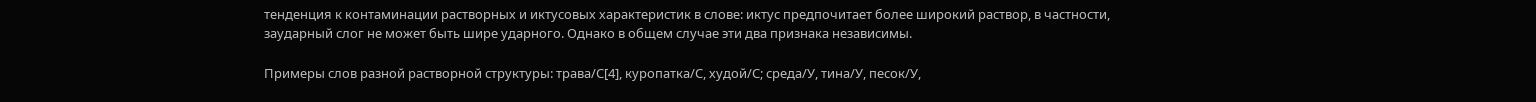тенденция к контаминации растворных и иктусовых характеристик в слове: иктус предпочитает более широкий раствор, в частности, заударный слог не может быть шире ударного. Однако в общем случае эти два признака независимы.

Примеры слов разной растворной структуры: трава/С[4], куропатка/С, худой/С; среда/У, тина/У, песок/У,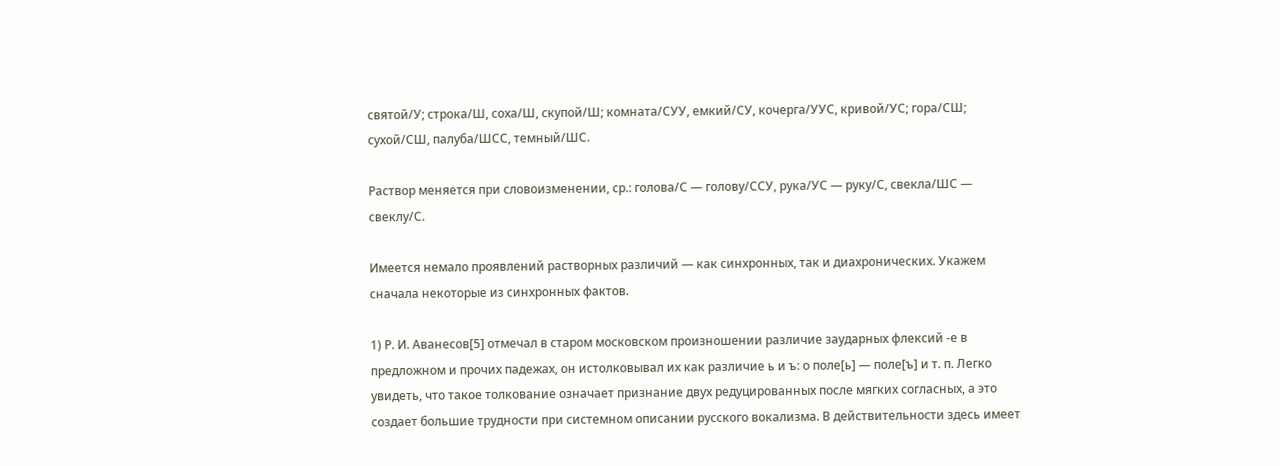святой/У; строка/Ш, соха/Ш, скупой/Ш; комната/СУУ, емкий/СУ, кочерга/УУС, кривой/УС; гора/СШ; сухой/СШ, палуба/ШСС, темный/ШС.

Раствор меняется при словоизменении, ср.: голова/С — голову/ССУ, рука/УС — руку/С, свекла/ШС — свеклу/С.

Имеется немало проявлений растворных различий — как синхронных, так и диахронических. Укажем сначала некоторые из синхронных фактов.

1) Р. И. Аванесов[5] отмечал в старом московском произношении различие заударных флексий ‑е в предложном и прочих падежах, он истолковывал их как различие ь и ъ: о поле[ь] — поле[ъ] и т. п. Легко увидеть, что такое толкование означает признание двух редуцированных после мягких согласных, а это создает большие трудности при системном описании русского вокализма. В действительности здесь имеет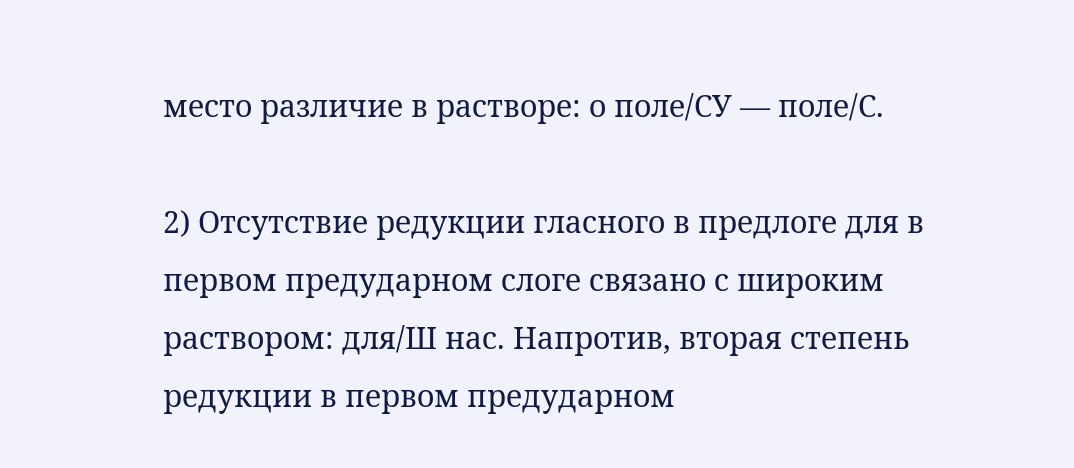место различие в растворе: о поле/СУ — поле/С.

2) Отсутствие редукции гласного в предлоге для в первом предударном слоге связано с широким раствором: для/Ш нас. Напротив, вторая степень редукции в первом предударном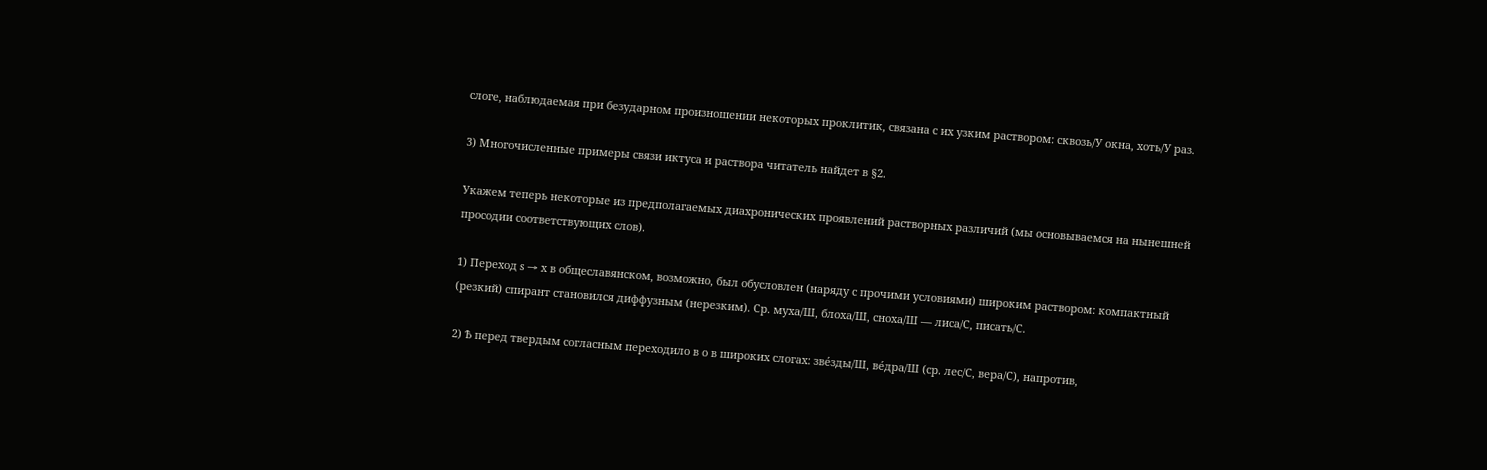слоге, наблюдаемая при безударном произношении некоторых проклитик, связана с их узким раствором: сквозь/У окна, хоть/У раз.

3) Многочисленные примеры связи иктуса и раствора читатель найдет в §2.

Укажем теперь некоторые из предполагаемых диахронических проявлений растворных различий (мы основываемся на нынешней просодии соответствующих слов).

1) Переход s → х в общеславянском, возможно, был обусловлен (наряду с прочими условиями) широким раствором: компактный (резкий) спирант становился диффузным (нерезким). Ср. муха/Ш, блоха/Ш, сноха/Ш — лиса/С, писать/С.

2) Ѣ перед твердым согласным переходило в о в широких слогах: зве́зды/Ш, ве́дра/Ш (ср. лес/С, вера/С), напротив,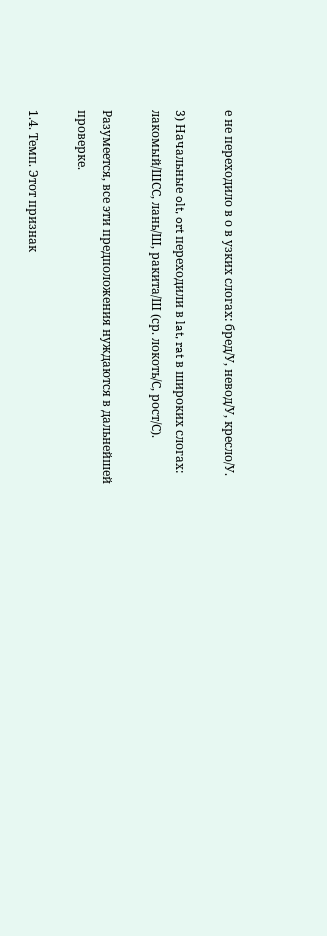е не переходило в о в узких слогах: бред/У, невод/У, кресло/У.

3) Начальные olt, ort переходили в lat, rat в широких слогах: лакомый/ШСС, лань/Ш, ракита/Ш (ср. локоть/С, рост/С).

Разумеется, все эти предположения нуждаются в дальнейшей проверке.

1.4. Темп. Этот признак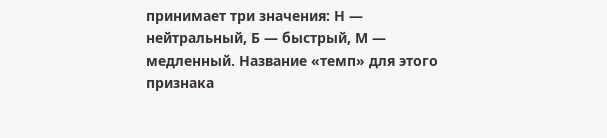принимает три значения: Н — нейтральный, Б — быстрый, М — медленный. Название «темп» для этого признака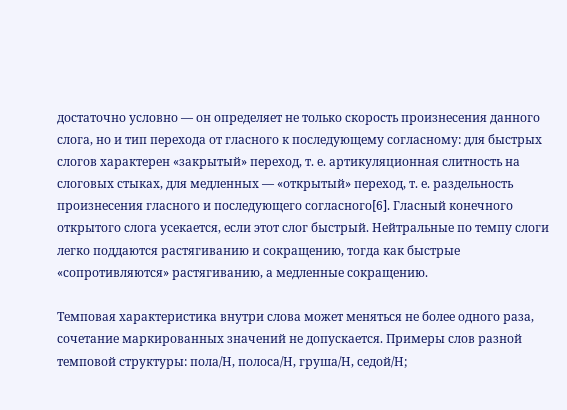достаточно условно — он определяет не только скорость произнесения данного слога, но и тип перехода от гласного к последующему согласному: для быстрых слогов характерен «закрытый» переход, т. е. артикуляционная слитность на слоговых стыках, для медленных — «открытый» переход, т. е. раздельность произнесения гласного и последующего согласного[6]. Гласный конечного открытого слога усекается, если этот слог быстрый. Нейтральные по темпу слоги легко поддаются растягиванию и сокращению, тогда как быстрые «сопротивляются» растягиванию, а медленные сокращению.

Темповая характеристика внутри слова может меняться не более одного раза, сочетание маркированных значений не допускается. Примеры слов разной темповой структуры: пола/Н, полоса/Н, груша/Н, седой/Н;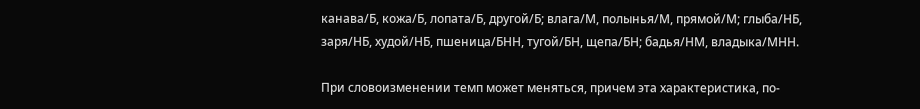канава/Б, кожа/Б, лопата/Б, другой/Б; влага/М, полынья/М, прямой/М; глыба/НБ, заря/НБ, худой/НБ, пшеница/БНН, тугой/БН, щепа/БН; бадья/НМ, владыка/МНН.

При словоизменении темп может меняться, причем эта характеристика, по-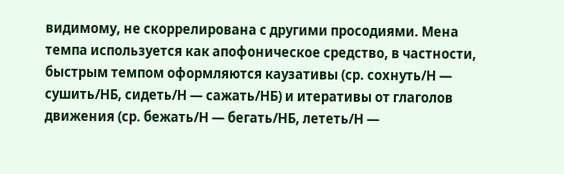видимому, не скоррелирована с другими просодиями. Мена темпа используется как апофоническое средство, в частности, быстрым темпом оформляются каузативы (ср. сохнуть/Н — сушить/НБ, сидеть/Н — сажать/НБ) и итеративы от глаголов движения (ср. бежать/Н — бегать/НБ, лететь/Н —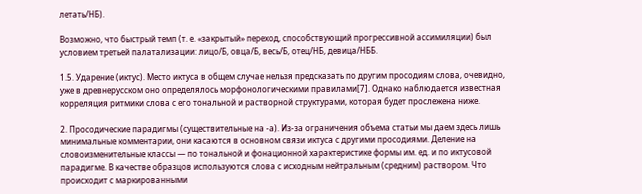летать/НБ).

Возможно, что быстрый темп (т. е. «закрытый» переход, способствующий прогрессивной ассимиляции) был условием третьей палатализации: лицо/Б, овца/Б, весь/Б, отец/НБ, девица/НББ.

1.5. Ударение (иктус). Место иктуса в общем случае нельзя предсказать по другим просодиям слова, очевидно, уже в древнерусском оно определялось морфонологическими правилами[7]. Однако наблюдается известная корреляция ритмики слова с его тональной и растворной структурами, которая будет прослежена ниже.

2. Просодические парадигмы (существительные на ‑а). Из-за ограничения объема статьи мы даем здесь лишь минимальные комментарии, они касаются в основном связи иктуса с другими просодиями. Деление на словоизменительные классы — по тональной и фонационной характеристике формы им. ед. и по иктусовой парадигме. В качестве образцов используются слова с исходным нейтральным (средним) раствором. Что происходит с маркированными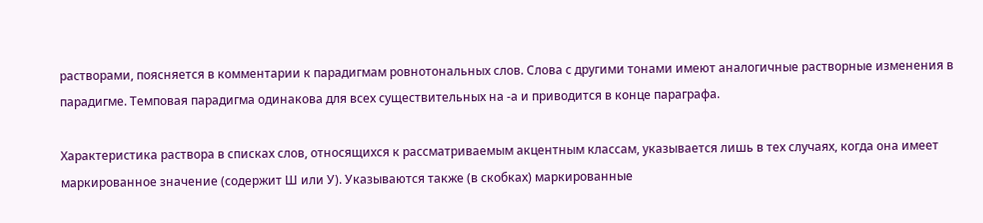растворами, поясняется в комментарии к парадигмам ровнотональных слов. Слова с другими тонами имеют аналогичные растворные изменения в парадигме. Темповая парадигма одинакова для всех существительных на ‑а и приводится в конце параграфа.

Характеристика раствора в списках слов, относящихся к рассматриваемым акцентным классам, указывается лишь в тех случаях, когда она имеет маркированное значение (содержит Ш или У). Указываются также (в скобках) маркированные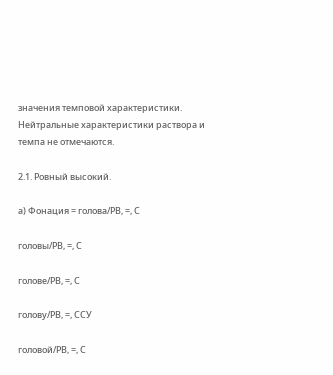значения темповой характеристики. Нейтральные характеристики раствора и темпа не отмечаются.

2.1. Ровный высокий.

а) Фонация = голова/РВ, =, С

головы/РВ, =, С

голове/РВ, =, С

голову/РВ, =, ССУ

головой/РВ, =, С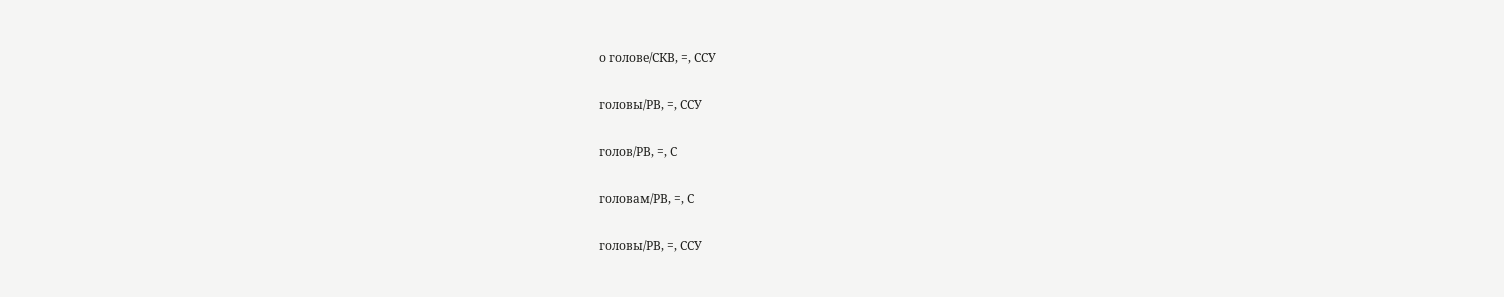о голове/СКВ, =, ССУ

головы/РВ, =, ССУ

голов/РВ, =, С

головам/РВ, =, С

головы/РВ, =, ССУ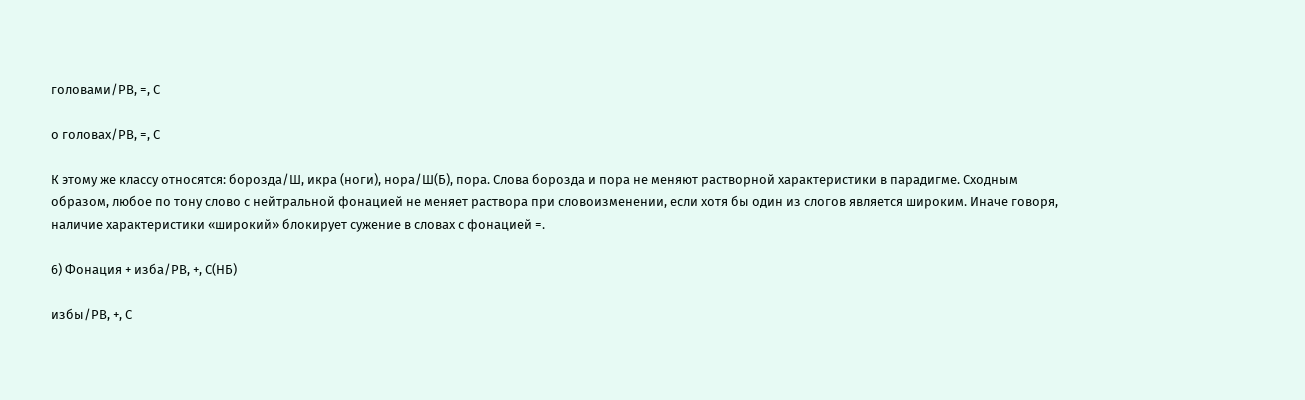головами/РВ, =, С

о головах/РВ, =, С

К этому же классу относятся: борозда/Ш, икра (ноги), нора/Ш(Б), пора. Слова борозда и пора не меняют растворной характеристики в парадигме. Сходным образом, любое по тону слово с нейтральной фонацией не меняет раствора при словоизменении, если хотя бы один из слогов является широким. Иначе говоря, наличие характеристики «широкий» блокирует сужение в словах с фонацией =.

6) Фонация + изба/РВ, +, С(НБ)

избы/РВ, +, С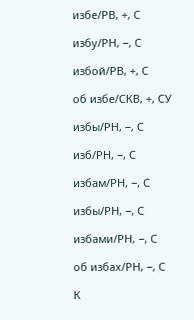избе/РВ, +, С

избу/РН, −, С

избой/РВ, +, С

об избе/СКВ, +, СУ

избы/РН, −, С

изб/РН, −, С

избам/РН, −, С

избы/РН, −, С

избами/РН, −, С

об избах/РН, −, С

К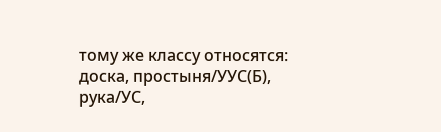тому же классу относятся: доска, простыня/УУС(Б), рука/УС,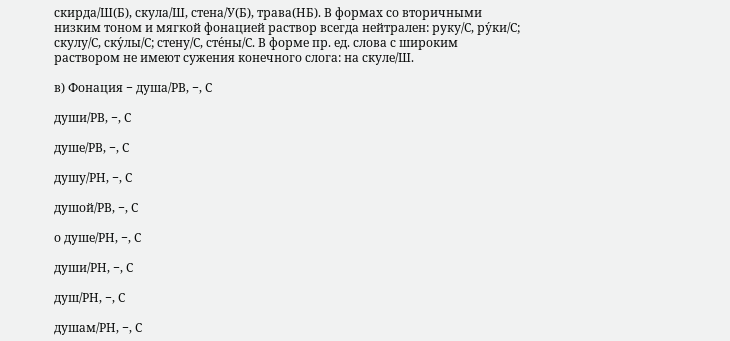скирда/Ш(Б), скула/Ш, стена/У(Б), трава(НБ). В формах со вторичными низким тоном и мягкой фонацией раствор всегда нейтрален: руку/С, ру́ки/С; скулу/С, ску́лы/С; стену/С, сте́ны/С. В форме пр. ед. слова с широким раствором не имеют сужения конечного слога: на скуле/Ш.

в) Фонация − душа/РВ, −, С

души/РВ, −, С

душе/РВ, −, С

душу/РН, −, С

душой/РВ, −, С

о душе/РН, −, С

души/РН, −, С

душ/РН, −, С

душам/РН, −, С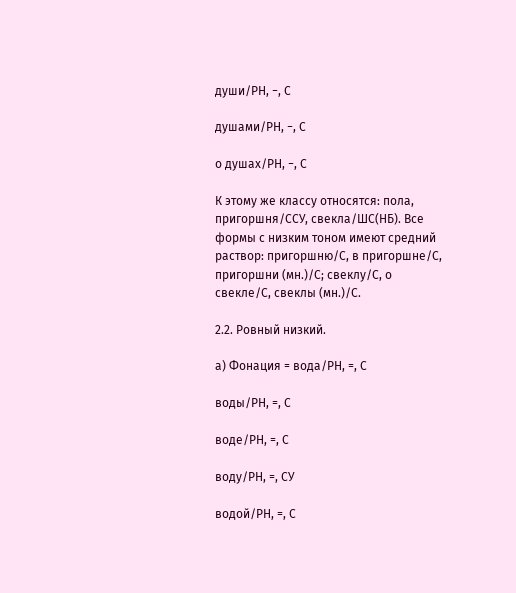души/РН, −, С

душами/РН, −, С

о душах/РН, −, С

К этому же классу относятся: пола, пригоршня/ССУ, свекла/ШС(НБ). Все формы с низким тоном имеют средний раствор: пригоршню/С, в пригоршне/С, пригоршни (мн.)/С; свеклу/С, о свекле/С, свеклы (мн.)/С.

2.2. Ровный низкий.

а) Фонация = вода/РН, =, С

воды/РН, =, С

воде/РН, =, С

воду/РН, =, СУ

водой/РН, =, С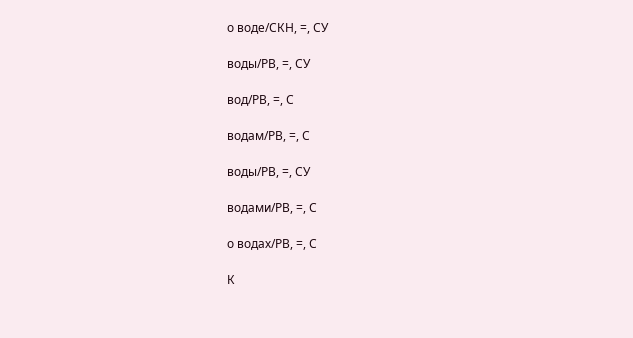о воде/СКН, =, СУ

воды/РВ, =, СУ

вод/РВ, =, С

водам/РВ, =, С

воды/РВ, =, СУ

водами/РВ, =, С

о водах/РВ, =, С

К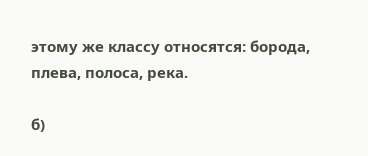этому же классу относятся: борода, плева, полоса, река.

б)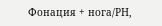Фонация + нога/РН,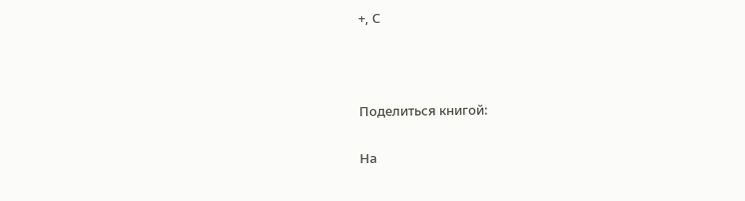+, С



Поделиться книгой:

На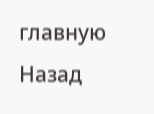главную
Назад